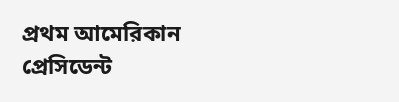প্রথম আমেরিকান প্রেসিডেন্ট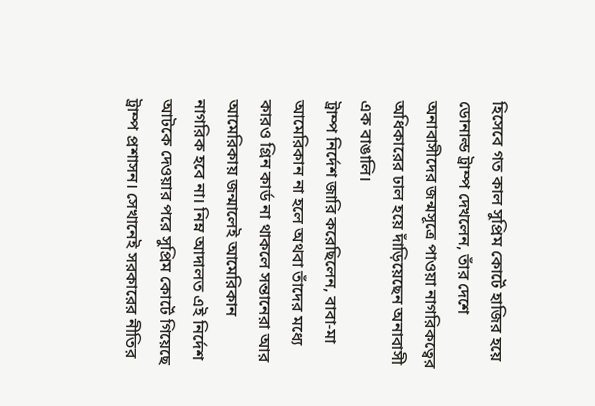হিসেবে গত কাল সুপ্রিম কোর্টে হাজির হয়ে ডোনাল্ড ট্রাম্প দেখলেন, তাঁর দেশে অনাবাসীদের জন্মসূত্রে পাওয়া নাগরিকত্বের অধিকারের ঢাল হয়ে দাঁড়িয়েছেন অনাবাসী এক বাঙালি।
ট্রাম্প নির্দেশ জারি করেছিলেন, বাবা-মা আমেরিকান না হলে অথবা তাঁদের মধ্যে কারও গ্রিন কার্ড না থাকলে সন্তানেরা আর আমেরিকায় জন্মালেই আমেরিকান নাগরিক হবে না। নিম্ন আদালত এই নির্দেশ আটকে দেওয়ার পরে সুপ্রিম কোর্টে গিয়েছে ট্রাম্প প্রশাসন। সেখানেই সরকারের নীতির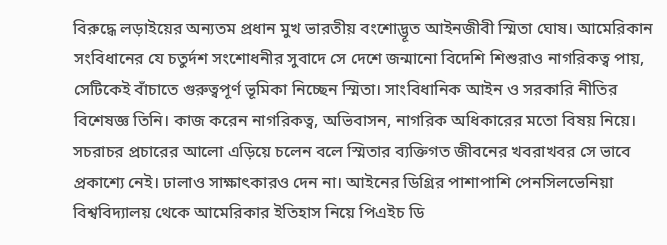বিরুদ্ধে লড়াইয়ের অন্যতম প্রধান মুখ ভারতীয় বংশোদ্ভূত আইনজীবী স্মিতা ঘোষ। আমেরিকান সংবিধানের যে চতুর্দশ সংশোধনীর সুবাদে সে দেশে জন্মানো বিদেশি শিশুরাও নাগরিকত্ব পায়, সেটিকেই বাঁচাতে গুরুত্বপূর্ণ ভূমিকা নিচ্ছেন স্মিতা। সাংবিধানিক আইন ও সরকারি নীতির বিশেষজ্ঞ তিনি। কাজ করেন নাগরিকত্ব, অভিবাসন, নাগরিক অধিকারের মতো বিষয় নিয়ে।
সচরাচর প্রচারের আলো এড়িয়ে চলেন বলে স্মিতার ব্যক্তিগত জীবনের খবরাখবর সে ভাবে প্রকাশ্যে নেই। ঢালাও সাক্ষাৎকারও দেন না। আইনের ডিগ্রির পাশাপাশি পেনসিলভেনিয়া বিশ্ববিদ্যালয় থেকে আমেরিকার ইতিহাস নিয়ে পিএইচ ডি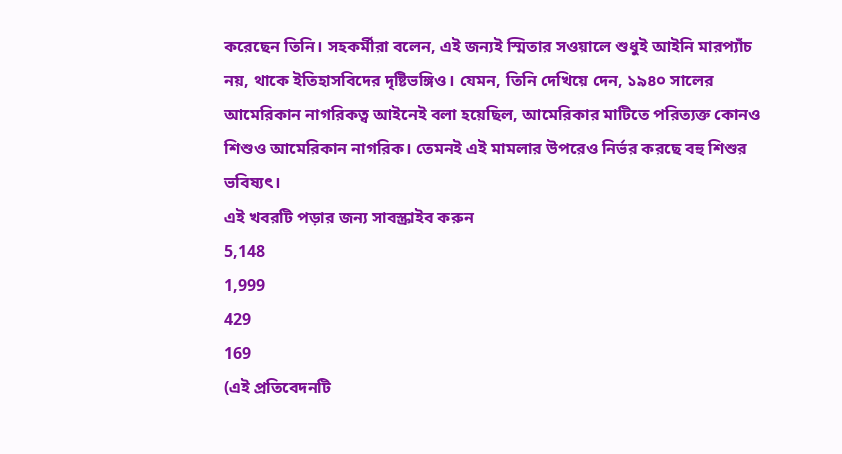করেছেন তিনি। সহকর্মীরা বলেন, এই জন্যই স্মিতার সওয়ালে শুধুই আইনি মারপ্যাঁচ নয়, থাকে ইতিহাসবিদের দৃষ্টিভঙ্গিও। যেমন, তিনি দেখিয়ে দেন, ১৯৪০ সালের আমেরিকান নাগরিকত্ব আইনেই বলা হয়েছিল, আমেরিকার মাটিতে পরিত্যক্ত কোনও শিশুও আমেরিকান নাগরিক। তেমনই এই মামলার উপরেও নির্ভর করছে বহু শিশুর ভবিষ্যৎ।
এই খবরটি পড়ার জন্য সাবস্ক্রাইব করুন
5,148
1,999
429
169
(এই প্রতিবেদনটি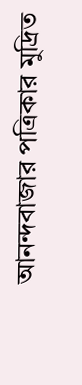আনন্দবাজার পত্রিকার মুদ্রিত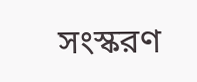সংস্করণ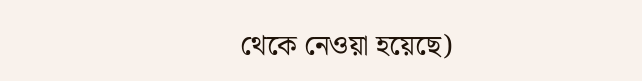থেকে নেওয়া হয়েছে)